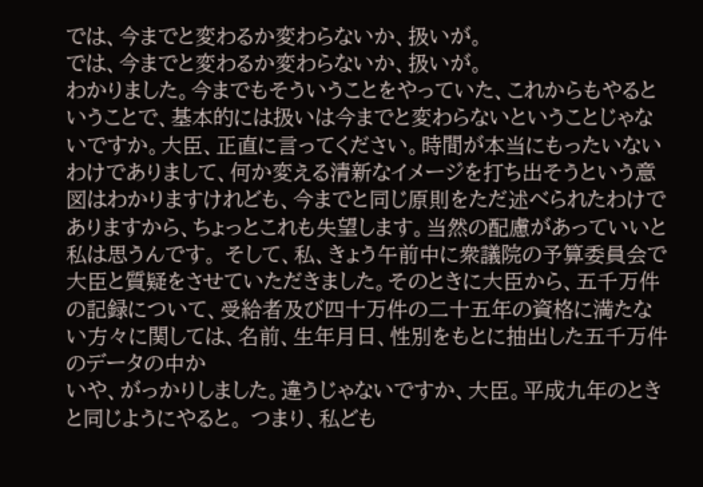では、今までと変わるか変わらないか、扱いが。
では、今までと変わるか変わらないか、扱いが。
わかりました。今までもそういうことをやっていた、これからもやるということで、基本的には扱いは今までと変わらないということじゃないですか。大臣、正直に言ってください。時間が本当にもったいないわけでありまして、何か変える清新なイメージを打ち出そうという意図はわかりますけれども、今までと同じ原則をただ述べられたわけでありますから、ちょっとこれも失望します。当然の配慮があっていいと私は思うんです。 そして、私、きょう午前中に衆議院の予算委員会で大臣と質疑をさせていただきました。そのときに大臣から、五千万件の記録について、受給者及び四十万件の二十五年の資格に満たない方々に関しては、名前、生年月日、性別をもとに抽出した五千万件のデータの中か
いや、がっかりしました。違うじゃないですか、大臣。平成九年のときと同じようにやると。 つまり、私ども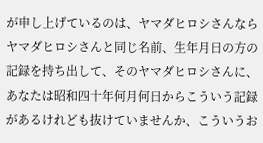が申し上げているのは、ヤマダヒロシさんならヤマダヒロシさんと同じ名前、生年月日の方の記録を持ち出して、そのヤマダヒロシさんに、あなたは昭和四十年何月何日からこういう記録があるけれども抜けていませんか、こういうお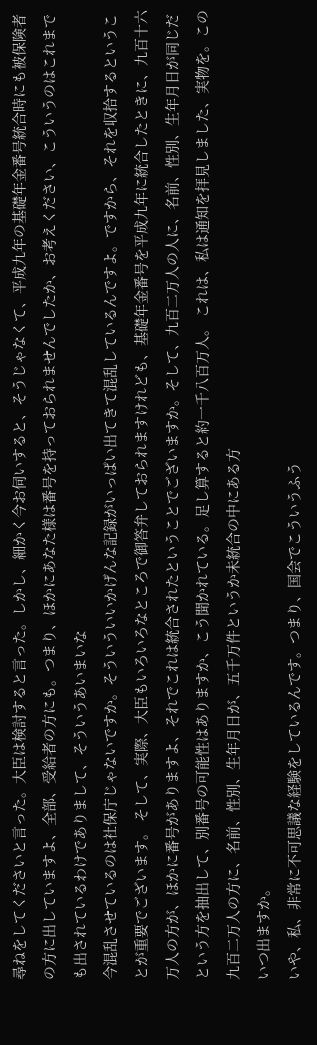尋ねをしてくださいと言った。大臣は検討すると言った。しかし、細かく今お伺いすると、そうじゃなくて、平成九年の基礎年金番号統合時にも被保険者の方に出していますよ、全部、受給者の方にも。つまり、ほかにあなた様は番号を持っておられませんでしたか、お考えください、こういうのはこれまでも出されているわけでありまして、そういうあいまいな
今混乱させているのは社保庁じゃないですか。そういういいかげんな記録がいっぱい出てきて混乱しているんですよ。ですから、それを収拾するということが重要でございます。 そして、実際、大臣もいろいろなところで御答弁しておられますけれども、基礎年金番号を平成九年に統合したときに、九百十六万人の方が、ほかに番号がありますよ、それでこれは統合されたということでございますか。そして、九百二万人の人に、名前、性別、生年月日が同じだという方を抽出して、別番号の可能性はありますか、こう聞かれている。足し算すると約一千八百万人。 これは、私は通知を拝見しました、実物を。この九百二万人の方に、名前、性別、生年月日が、五千万件というか未統合の中にある方
いつ出ますか。
いや、私、非常に不可思議な経験をしているんです。つまり、国会でこういうふう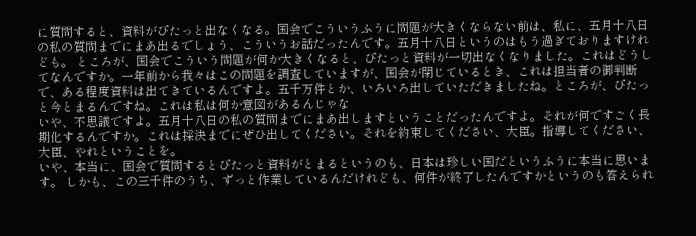に質問すると、資料がぴたっと出なくなる。国会でこういうふうに問題が大きくならない前は、私に、五月十八日の私の質問までにまあ出るでしょう、こういうお話だったんです。五月十八日というのはもう過ぎておりますけれども。 ところが、国会でこういう問題が何か大きくなると、ぴたっと資料が一切出なくなりました。これはどうしてなんですか。一年前から我々はこの問題を調査していますが、国会が閉じているとき、これは担当者の御判断で、ある程度資料は出てきているんですよ。五千万件とか、いろいろ出していただきましたね。ところが、ぴたっと今とまるんですね。これは私は何か意図があるんじゃな
いや、不思議ですよ。五月十八日の私の質問までにまあ出しますということだったんですよ。それが何ですごく長期化するんですか。これは採決までにぜひ出してください。それを約束してください、大臣。指導してください、大臣、やれということを。
いや、本当に、国会で質問するとぴたっと資料がとまるというのも、日本は珍しい国だというふうに本当に思います。 しかも、この三千件のうち、ずっと作業しているんだけれども、何件が終了したんですかというのも答えられ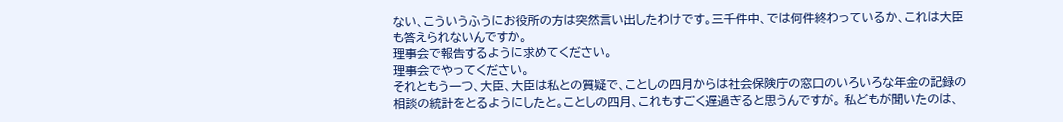ない、こういうふうにお役所の方は突然言い出したわけです。三千件中、では何件終わっているか、これは大臣も答えられないんですか。
理事会で報告するように求めてください。
理事会でやってください。
それともう一つ、大臣、大臣は私との質疑で、ことしの四月からは社会保険庁の窓口のいろいろな年金の記録の相談の統計をとるようにしたと。ことしの四月、これもすごく遅過ぎると思うんですが。 私どもが聞いたのは、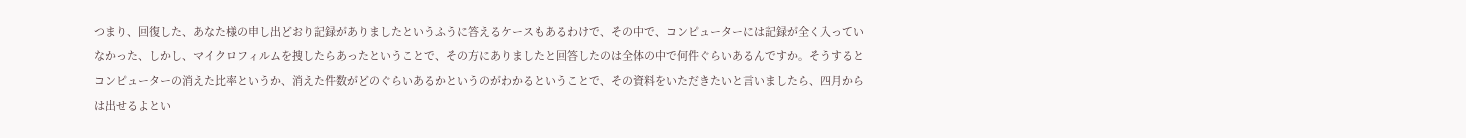つまり、回復した、あなた様の申し出どおり記録がありましたというふうに答えるケースもあるわけで、その中で、コンピューターには記録が全く入っていなかった、しかし、マイクロフィルムを捜したらあったということで、その方にありましたと回答したのは全体の中で何件ぐらいあるんですか。そうするとコンピューターの消えた比率というか、消えた件数がどのぐらいあるかというのがわかるということで、その資料をいただきたいと言いましたら、四月からは出せるよとい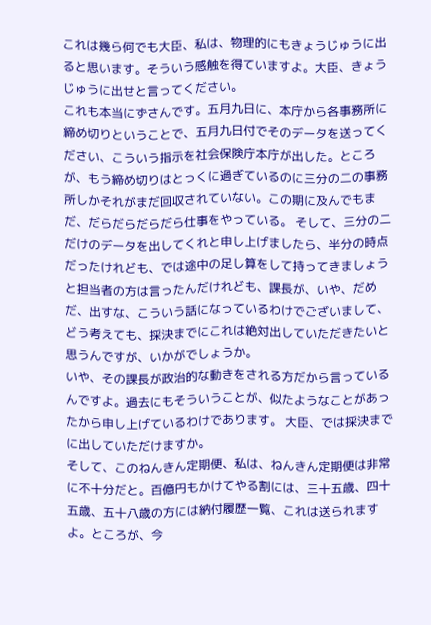これは幾ら何でも大臣、私は、物理的にもきょうじゅうに出ると思います。そういう感触を得ていますよ。大臣、きょうじゅうに出せと言ってください。
これも本当にずさんです。五月九日に、本庁から各事務所に締め切りということで、五月九日付でそのデータを送ってください、こういう指示を社会保険庁本庁が出した。ところが、もう締め切りはとっくに過ぎているのに三分の二の事務所しかそれがまだ回収されていない。この期に及んでもまだ、だらだらだらだら仕事をやっている。 そして、三分の二だけのデータを出してくれと申し上げましたら、半分の時点だったけれども、では途中の足し算をして持ってきましょうと担当者の方は言ったんだけれども、課長が、いや、だめだ、出すな、こういう話になっているわけでございまして、どう考えても、採決までにこれは絶対出していただきたいと思うんですが、いかがでしょうか。
いや、その課長が政治的な動きをされる方だから言っているんですよ。過去にもそういうことが、似たようなことがあったから申し上げているわけであります。 大臣、では採決までに出していただけますか。
そして、このねんきん定期便、私は、ねんきん定期便は非常に不十分だと。百億円もかけてやる割には、三十五歳、四十五歳、五十八歳の方には納付履歴一覧、これは送られますよ。ところが、今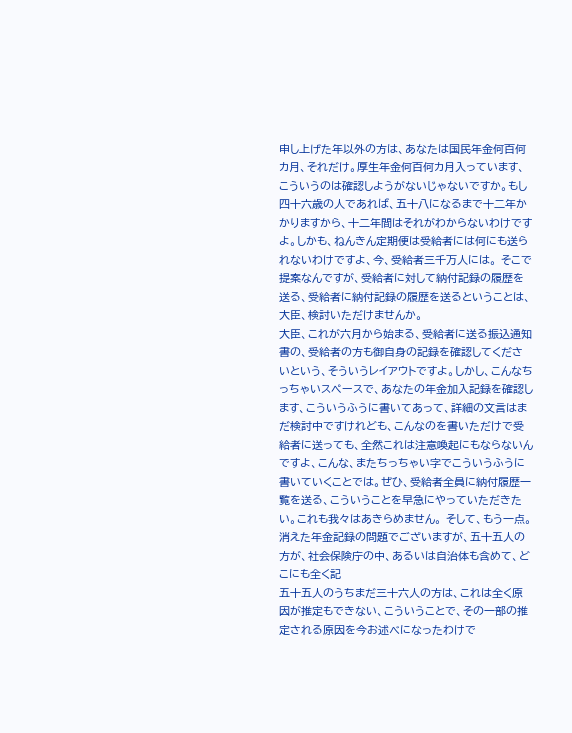申し上げた年以外の方は、あなたは国民年金何百何カ月、それだけ。厚生年金何百何カ月入っています、こういうのは確認しようがないじゃないですか。もし四十六歳の人であれば、五十八になるまで十二年かかりますから、十二年間はそれがわからないわけですよ。しかも、ねんきん定期便は受給者には何にも送られないわけですよ、今、受給者三千万人には。 そこで提案なんですが、受給者に対して納付記録の履歴を送る、受給者に納付記録の履歴を送るということは、大臣、検討いただけませんか。
大臣、これが六月から始まる、受給者に送る振込通知書の、受給者の方も御自身の記録を確認してくださいという、そういうレイアウトですよ。しかし、こんなちっちゃいスペースで、あなたの年金加入記録を確認します、こういうふうに書いてあって、詳細の文言はまだ検討中ですけれども、こんなのを書いただけで受給者に送っても、全然これは注意喚起にもならないんですよ、こんな、またちっちゃい字でこういうふうに書いていくことでは。ぜひ、受給者全員に納付履歴一覧を送る、こういうことを早急にやっていただきたい。これも我々はあきらめません。 そして、もう一点。消えた年金記録の問題でございますが、五十五人の方が、社会保険庁の中、あるいは自治体も含めて、どこにも全く記
五十五人のうちまだ三十六人の方は、これは全く原因が推定もできない、こういうことで、その一部の推定される原因を今お述べになったわけで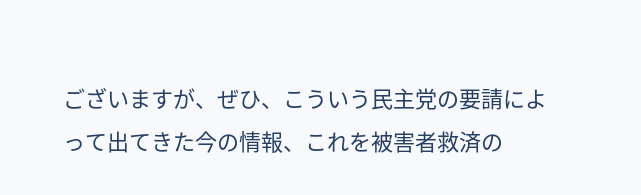ございますが、ぜひ、こういう民主党の要請によって出てきた今の情報、これを被害者救済の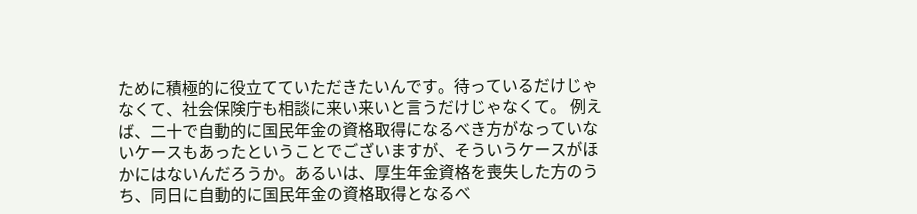ために積極的に役立てていただきたいんです。待っているだけじゃなくて、社会保険庁も相談に来い来いと言うだけじゃなくて。 例えば、二十で自動的に国民年金の資格取得になるべき方がなっていないケースもあったということでございますが、そういうケースがほかにはないんだろうか。あるいは、厚生年金資格を喪失した方のうち、同日に自動的に国民年金の資格取得となるべ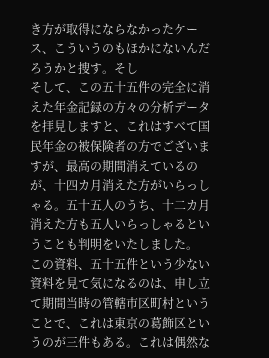き方が取得にならなかったケース、こういうのもほかにないんだろうかと捜す。そし
そして、この五十五件の完全に消えた年金記録の方々の分析データを拝見しますと、これはすべて国民年金の被保険者の方でございますが、最高の期間消えているのが、十四カ月消えた方がいらっしゃる。五十五人のうち、十二カ月消えた方も五人いらっしゃるということも判明をいたしました。 この資料、五十五件という少ない資料を見て気になるのは、申し立て期間当時の管轄市区町村ということで、これは東京の葛飾区というのが三件もある。これは偶然な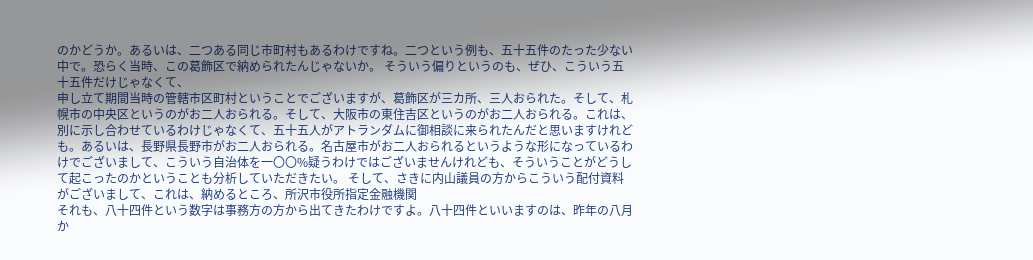のかどうか。あるいは、二つある同じ市町村もあるわけですね。二つという例も、五十五件のたった少ない中で。恐らく当時、この葛飾区で納められたんじゃないか。 そういう偏りというのも、ぜひ、こういう五十五件だけじゃなくて、
申し立て期間当時の管轄市区町村ということでございますが、葛飾区が三カ所、三人おられた。そして、札幌市の中央区というのがお二人おられる。そして、大阪市の東住吉区というのがお二人おられる。これは、別に示し合わせているわけじゃなくて、五十五人がアトランダムに御相談に来られたんだと思いますけれども。あるいは、長野県長野市がお二人おられる。名古屋市がお二人おられるというような形になっているわけでございまして、こういう自治体を一〇〇%疑うわけではございませんけれども、そういうことがどうして起こったのかということも分析していただきたい。 そして、さきに内山議員の方からこういう配付資料がございまして、これは、納めるところ、所沢市役所指定金融機関
それも、八十四件という数字は事務方の方から出てきたわけですよ。八十四件といいますのは、昨年の八月か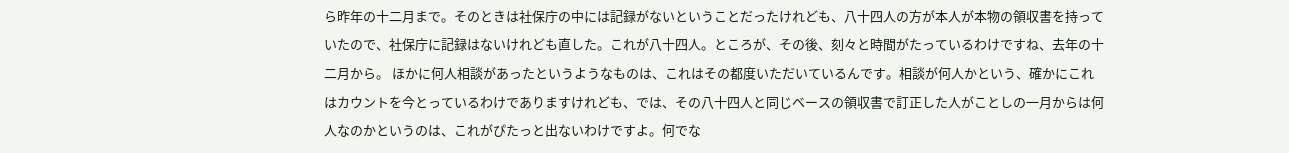ら昨年の十二月まで。そのときは社保庁の中には記録がないということだったけれども、八十四人の方が本人が本物の領収書を持っていたので、社保庁に記録はないけれども直した。これが八十四人。ところが、その後、刻々と時間がたっているわけですね、去年の十二月から。 ほかに何人相談があったというようなものは、これはその都度いただいているんです。相談が何人かという、確かにこれはカウントを今とっているわけでありますけれども、では、その八十四人と同じベースの領収書で訂正した人がことしの一月からは何人なのかというのは、これがぴたっと出ないわけですよ。何でな